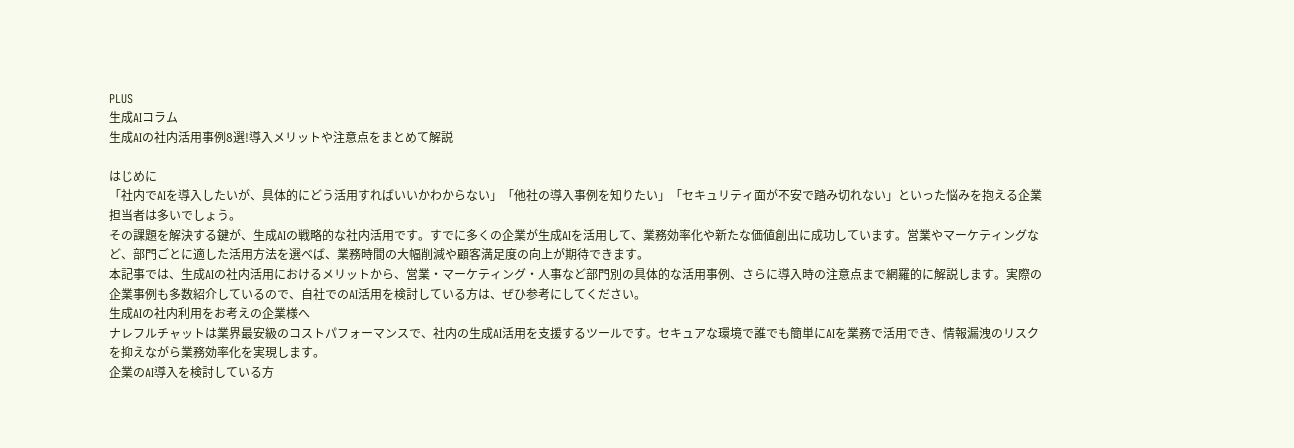PLUS
生成AIコラム
生成AIの社内活用事例8選!導入メリットや注意点をまとめて解説

はじめに
「社内でAIを導入したいが、具体的にどう活用すればいいかわからない」「他社の導入事例を知りたい」「セキュリティ面が不安で踏み切れない」といった悩みを抱える企業担当者は多いでしょう。
その課題を解決する鍵が、生成AIの戦略的な社内活用です。すでに多くの企業が生成AIを活用して、業務効率化や新たな価値創出に成功しています。営業やマーケティングなど、部門ごとに適した活用方法を選べば、業務時間の大幅削減や顧客満足度の向上が期待できます。
本記事では、生成AIの社内活用におけるメリットから、営業・マーケティング・人事など部門別の具体的な活用事例、さらに導入時の注意点まで網羅的に解説します。実際の企業事例も多数紹介しているので、自社でのAI活用を検討している方は、ぜひ参考にしてください。
生成AIの社内利用をお考えの企業様へ
ナレフルチャットは業界最安級のコストパフォーマンスで、社内の生成AI活用を支援するツールです。セキュアな環境で誰でも簡単にAIを業務で活用でき、情報漏洩のリスクを抑えながら業務効率化を実現します。
企業のAI導入を検討している方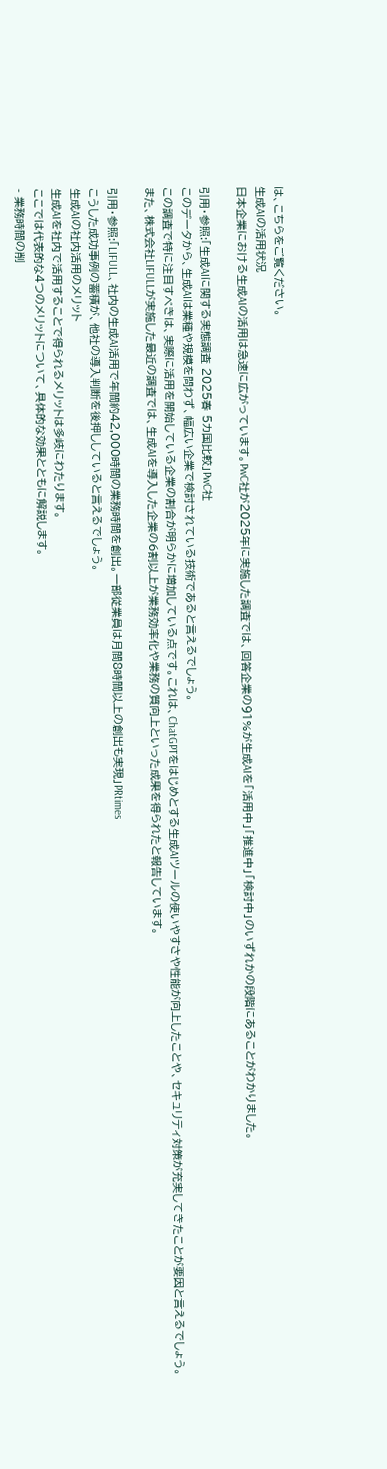は、こちらをご覧ください。
生成AIの活用状況
日本企業における生成AIの活用は急速に広がっています。PwC社が2025年に実施した調査では、回答企業の91%が生成AIを「活用中」「推進中」「検討中」のいずれかの段階にあることがわかりました。

引用・参照:「生成AIに関する実態調査 2025春 5カ国比較」PwC社
このデータから、生成AIは業種や規模を問わず、幅広い企業で検討されている技術であると言えるでしょう。
この調査で特に注目すべきは、実際に活用を開始している企業の割合が明らかに増加している点です。これは、ChatGPTをはじめとする生成AIツールの使いやすさや性能が向上したことや、セキュリティ対策が充実してきたことが要因と言えるでしょう。
また、株式会社LIFULLが実施した最近の調査では、生成AIを導入した企業の6割以上が業務効率化や業務の質向上といった成果を得られたと報告しています。

引用・参照:「LIFULL、社内の生成AI活用で年間約42,000時間の業務時間を創出。一部従業員は月間8時間以上の創出も実現」PRtimes
こうした成功事例の蓄積が、他社の導入判断を後押ししていると言えるでしょう。
生成AIの社内活用のメリット
生成AIを社内で活用することで得られるメリットは多岐にわたります。
ここでは代表的な4つのメリットについて、具体的な効果とともに解説します。
- 業務時間の削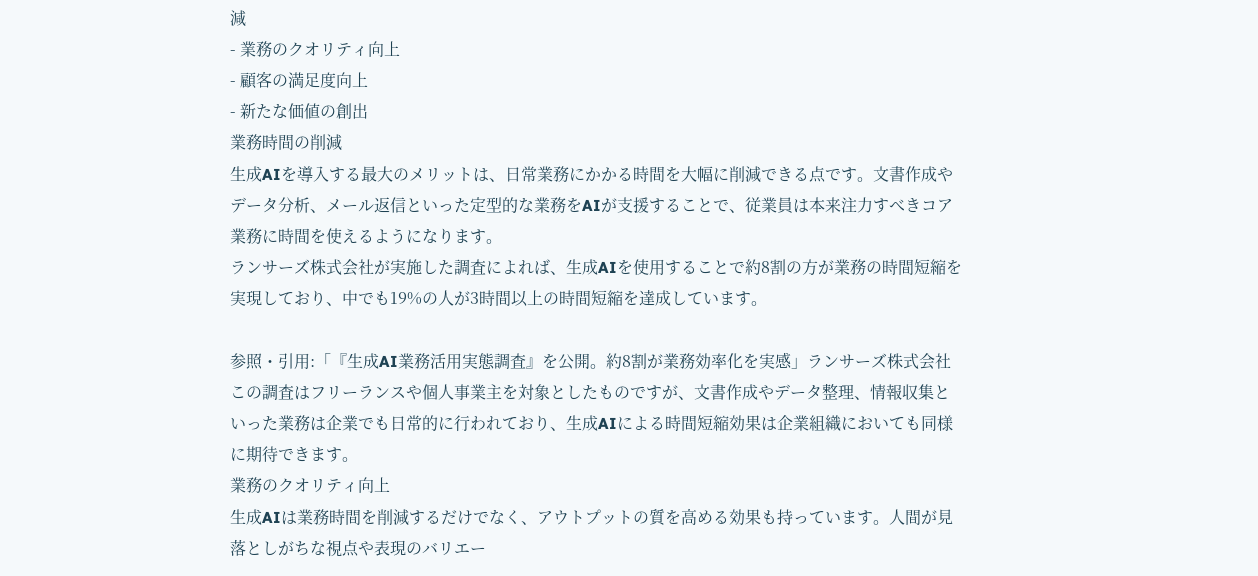減
- 業務のクオリティ向上
- 顧客の満足度向上
- 新たな価値の創出
業務時間の削減
生成AIを導入する最大のメリットは、日常業務にかかる時間を大幅に削減できる点です。文書作成やデータ分析、メール返信といった定型的な業務をAIが支援することで、従業員は本来注力すべきコア業務に時間を使えるようになります。
ランサーズ株式会社が実施した調査によれば、生成AIを使用することで約8割の方が業務の時間短縮を実現しており、中でも19%の人が3時間以上の時間短縮を達成しています。

参照・引用:「『生成AI業務活用実態調査』を公開。約8割が業務効率化を実感」ランサーズ株式会社
この調査はフリーランスや個人事業主を対象としたものですが、文書作成やデータ整理、情報収集といった業務は企業でも日常的に行われており、生成AIによる時間短縮効果は企業組織においても同様に期待できます。
業務のクオリティ向上
生成AIは業務時間を削減するだけでなく、アウトプットの質を高める効果も持っています。人間が見落としがちな視点や表現のバリエー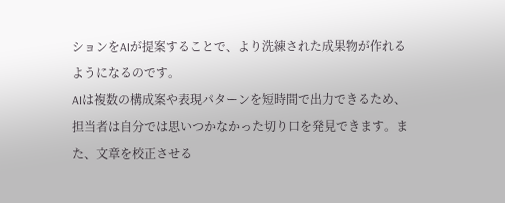ションをAIが提案することで、より洗練された成果物が作れるようになるのです。
AIは複数の構成案や表現パターンを短時間で出力できるため、担当者は自分では思いつかなかった切り口を発見できます。また、文章を校正させる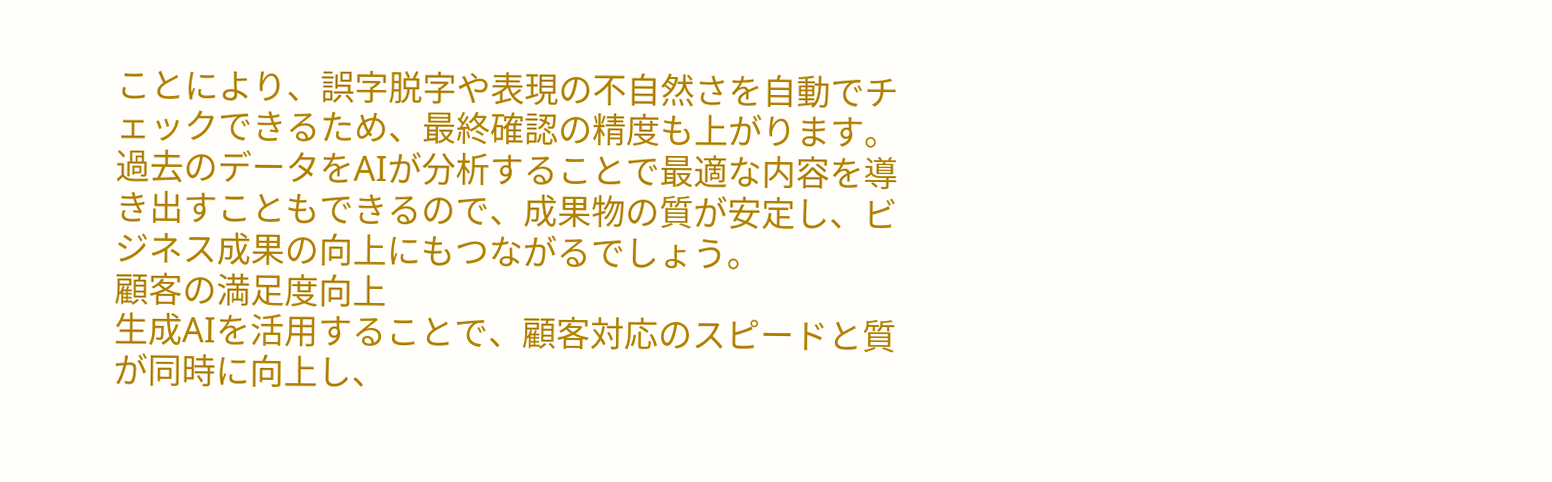ことにより、誤字脱字や表現の不自然さを自動でチェックできるため、最終確認の精度も上がります。
過去のデータをAIが分析することで最適な内容を導き出すこともできるので、成果物の質が安定し、ビジネス成果の向上にもつながるでしょう。
顧客の満足度向上
生成AIを活用することで、顧客対応のスピードと質が同時に向上し、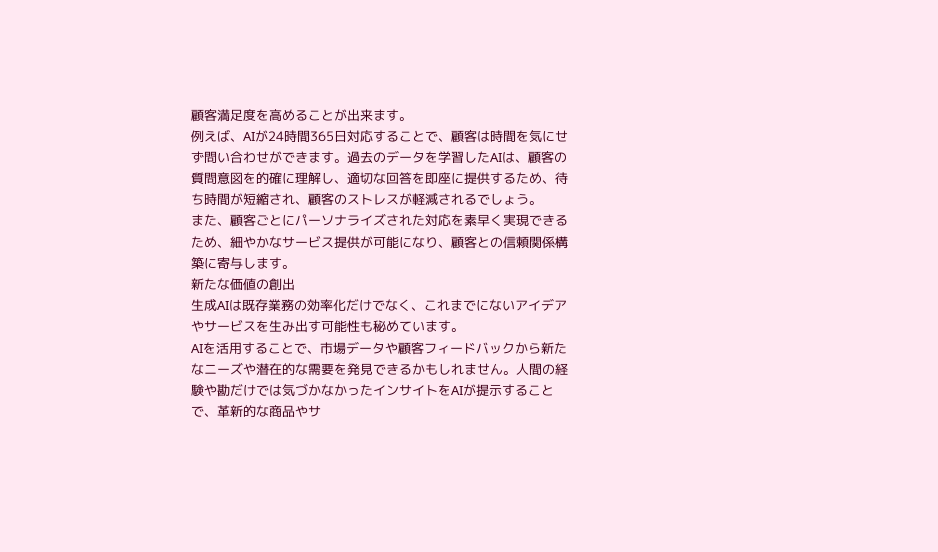顧客満足度を高めることが出来ます。
例えば、AIが24時間365日対応することで、顧客は時間を気にせず問い合わせができます。過去のデータを学習したAIは、顧客の質問意図を的確に理解し、適切な回答を即座に提供するため、待ち時間が短縮され、顧客のストレスが軽減されるでしょう。
また、顧客ごとにパーソナライズされた対応を素早く実現できるため、細やかなサービス提供が可能になり、顧客との信頼関係構築に寄与します。
新たな価値の創出
生成AIは既存業務の効率化だけでなく、これまでにないアイデアやサービスを生み出す可能性も秘めています。
AIを活用することで、市場データや顧客フィードバックから新たなニーズや潜在的な需要を発見できるかもしれません。人間の経験や勘だけでは気づかなかったインサイトをAIが提示することで、革新的な商品やサ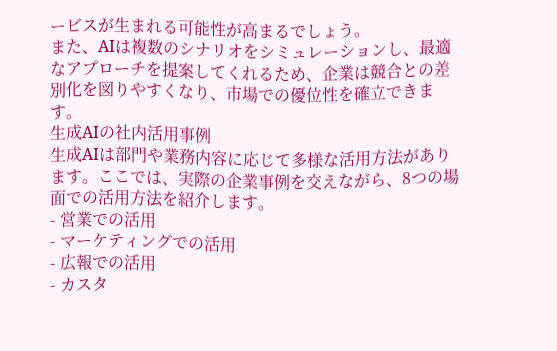ービスが生まれる可能性が高まるでしょう。
また、AIは複数のシナリオをシミュレーションし、最適なアプローチを提案してくれるため、企業は競合との差別化を図りやすくなり、市場での優位性を確立できます。
生成AIの社内活用事例
生成AIは部門や業務内容に応じて多様な活用方法があります。ここでは、実際の企業事例を交えながら、8つの場面での活用方法を紹介します。
- 営業での活用
- マーケティングでの活用
- 広報での活用
- カスタ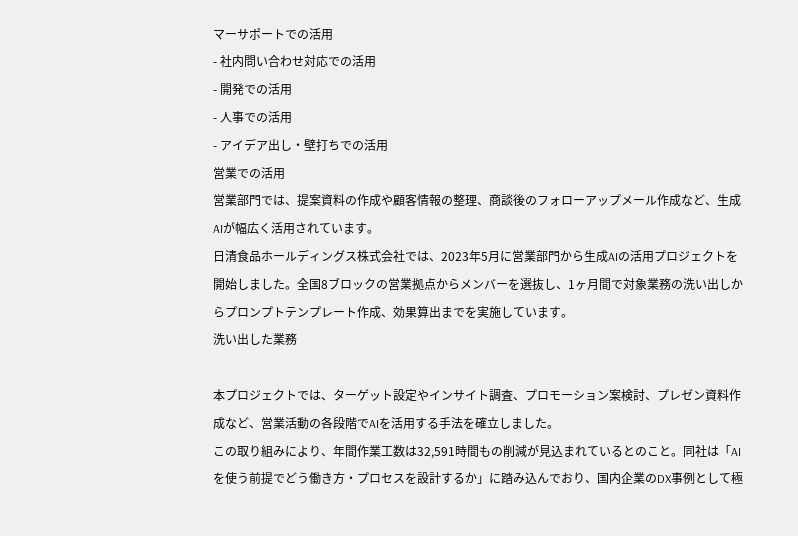マーサポートでの活用
- 社内問い合わせ対応での活用
- 開発での活用
- 人事での活用
- アイデア出し・壁打ちでの活用
営業での活用
営業部門では、提案資料の作成や顧客情報の整理、商談後のフォローアップメール作成など、生成AIが幅広く活用されています。
日清食品ホールディングス株式会社では、2023年5月に営業部門から生成AIの活用プロジェクトを開始しました。全国8ブロックの営業拠点からメンバーを選抜し、1ヶ月間で対象業務の洗い出しからプロンプトテンプレート作成、効果算出までを実施しています。
洗い出した業務

本プロジェクトでは、ターゲット設定やインサイト調査、プロモーション案検討、プレゼン資料作成など、営業活動の各段階でAIを活用する手法を確立しました。
この取り組みにより、年間作業工数は32,591時間もの削減が見込まれているとのこと。同社は「AIを使う前提でどう働き方・プロセスを設計するか」に踏み込んでおり、国内企業のDX事例として極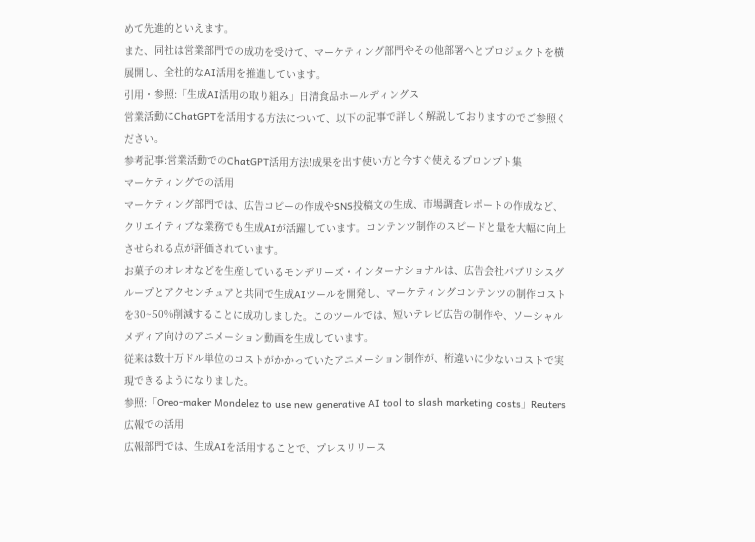めて先進的といえます。
また、同社は営業部門での成功を受けて、マーケティング部門やその他部署へとプロジェクトを横展開し、全社的なAI活用を推進しています。
引用・参照:「生成AI活用の取り組み」日清食品ホールディングス
営業活動にChatGPTを活用する方法について、以下の記事で詳しく解説しておりますのでご参照ください。
参考記事:営業活動でのChatGPT活用方法!成果を出す使い方と今すぐ使えるプロンプト集
マーケティングでの活用
マーケティング部門では、広告コピーの作成やSNS投稿文の生成、市場調査レポートの作成など、クリエイティブな業務でも生成AIが活躍しています。コンテンツ制作のスピードと量を大幅に向上させられる点が評価されています。
お菓子のオレオなどを生産しているモンデリーズ・インターナショナルは、広告会社パブリシスグループとアクセンチュアと共同で生成AIツールを開発し、マーケティングコンテンツの制作コストを30~50%削減することに成功しました。このツールでは、短いテレビ広告の制作や、ソーシャルメディア向けのアニメーション動画を生成しています。
従来は数十万ドル単位のコストがかかっていたアニメーション制作が、桁違いに少ないコストで実現できるようになりました。
参照:「Oreo-maker Mondelez to use new generative AI tool to slash marketing costs」Reuters
広報での活用
広報部門では、生成AIを活用することで、プレスリリース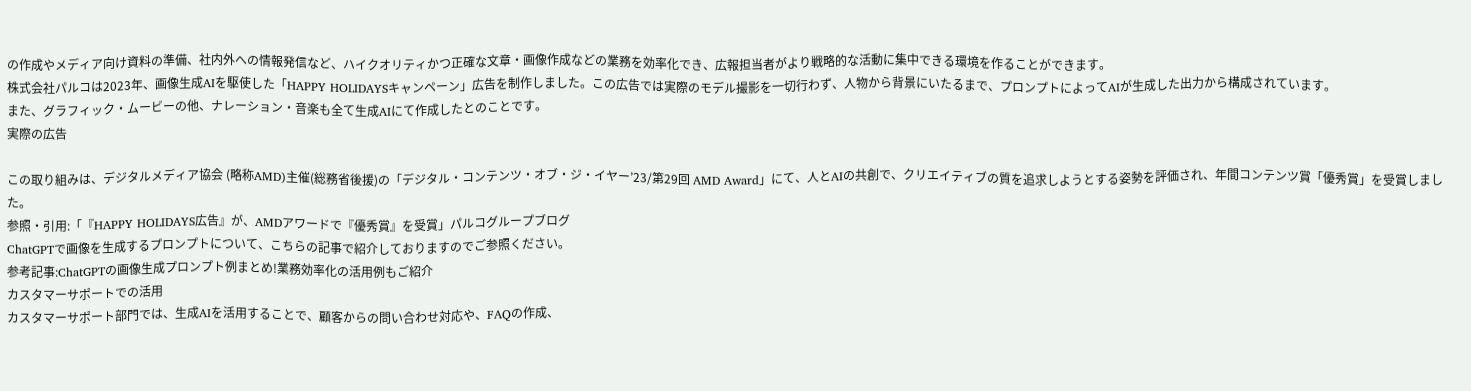の作成やメディア向け資料の準備、社内外への情報発信など、ハイクオリティかつ正確な文章・画像作成などの業務を効率化でき、広報担当者がより戦略的な活動に集中できる環境を作ることができます。
株式会社パルコは2023年、画像生成AIを駆使した「HAPPY HOLIDAYSキャンペーン」広告を制作しました。この広告では実際のモデル撮影を一切行わず、人物から背景にいたるまで、プロンプトによってAIが生成した出力から構成されています。
また、グラフィック・ムービーの他、ナレーション・音楽も全て生成AIにて作成したとのことです。
実際の広告

この取り組みは、デジタルメディア協会 (略称AMD)主催(総務省後援)の「デジタル・コンテンツ・オブ・ジ・イヤー’23/第29回 AMD Award」にて、人とAIの共創で、クリエイティブの質を追求しようとする姿勢を評価され、年間コンテンツ賞「優秀賞」を受賞しました。
参照・引用:「『HAPPY HOLIDAYS広告』が、AMDアワードで『優秀賞』を受賞」パルコグループブログ
ChatGPTで画像を生成するプロンプトについて、こちらの記事で紹介しておりますのでご参照ください。
参考記事:ChatGPTの画像生成プロンプト例まとめ!業務効率化の活用例もご紹介
カスタマーサポートでの活用
カスタマーサポート部門では、生成AIを活用することで、顧客からの問い合わせ対応や、FAQの作成、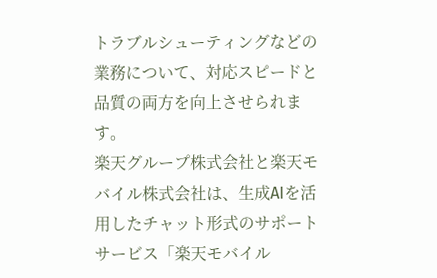トラブルシューティングなどの業務について、対応スピードと品質の両方を向上させられます。
楽天グループ株式会社と楽天モバイル株式会社は、生成AIを活用したチャット形式のサポートサービス「楽天モバイル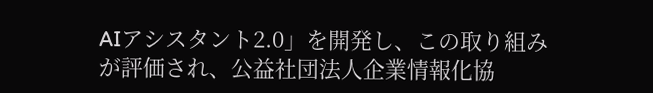AIアシスタント2.0」を開発し、この取り組みが評価され、公益社団法人企業情報化協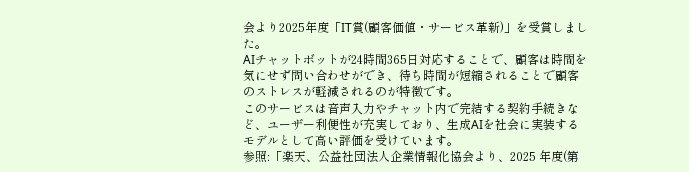会より2025年度「IT賞(顧客価値・サービス革新)」を受賞しました。
AIチャットボットが24時間365日対応することで、顧客は時間を気にせず問い合わせができ、待ち時間が短縮されることで顧客のストレスが軽減されるのが特徴です。
このサービスは音声入力やチャット内で完結する契約手続きなど、ユーザー利便性が充実しており、生成AIを社会に実装するモデルとして高い評価を受けています。
参照:「楽天、公益社団法人企業情報化協会より、2025 年度(第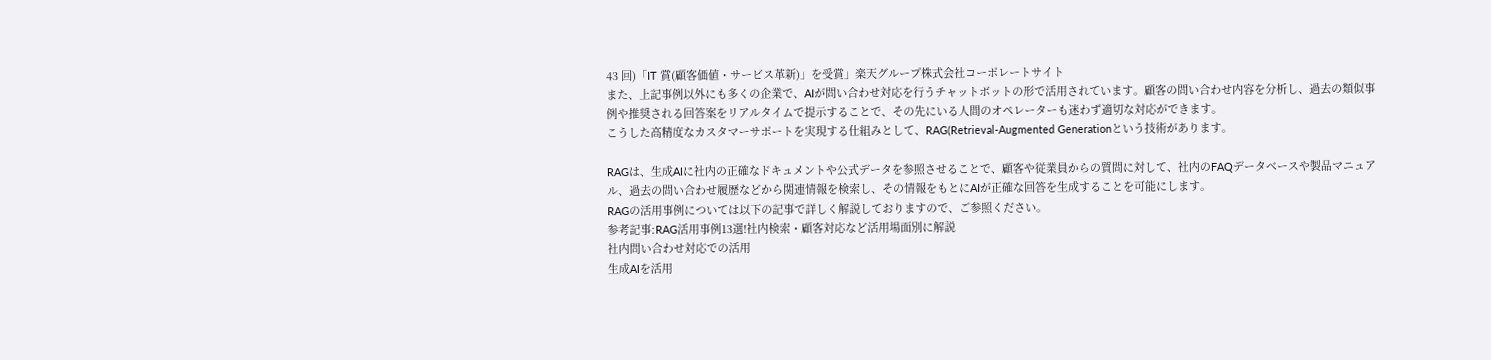43 回)「IT 賞(顧客価値・サービス革新)」を受賞」楽天グループ株式会社コーポレートサイト
また、上記事例以外にも多くの企業で、AIが問い合わせ対応を行うチャットボットの形で活用されています。顧客の問い合わせ内容を分析し、過去の類似事例や推奨される回答案をリアルタイムで提示することで、その先にいる人間のオペレーターも迷わず適切な対応ができます。
こうした高精度なカスタマーサポートを実現する仕組みとして、RAG(Retrieval-Augmented Generationという技術があります。

RAGは、生成AIに社内の正確なドキュメントや公式データを参照させることで、顧客や従業員からの質問に対して、社内のFAQデータベースや製品マニュアル、過去の問い合わせ履歴などから関連情報を検索し、その情報をもとにAIが正確な回答を生成することを可能にします。
RAGの活用事例については以下の記事で詳しく解説しておりますので、ご参照ください。
参考記事:RAG活用事例13選!社内検索・顧客対応など活用場面別に解説
社内問い合わせ対応での活用
生成AIを活用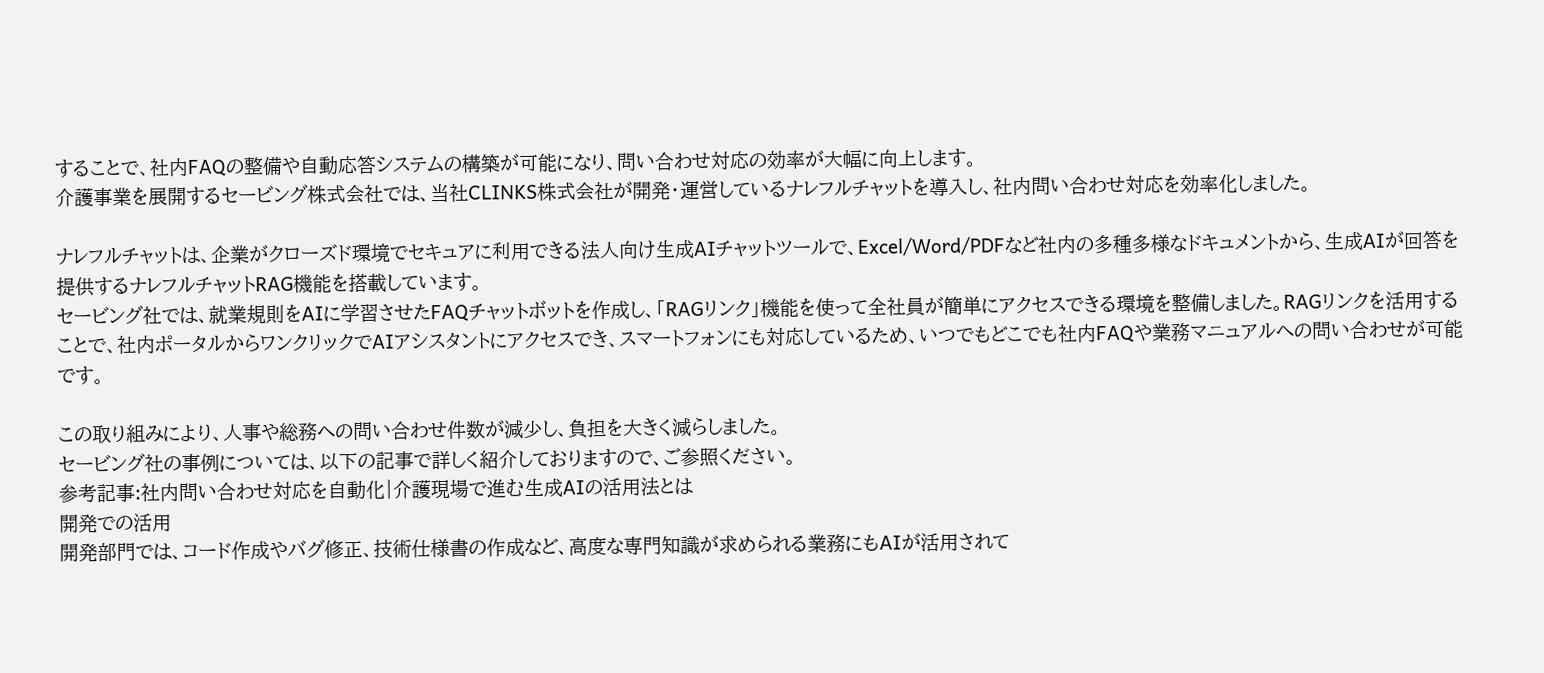することで、社内FAQの整備や自動応答システムの構築が可能になり、問い合わせ対応の効率が大幅に向上します。
介護事業を展開するセービング株式会社では、当社CLINKS株式会社が開発・運営しているナレフルチャットを導入し、社内問い合わせ対応を効率化しました。

ナレフルチャットは、企業がクローズド環境でセキュアに利用できる法人向け生成AIチャットツールで、Excel/Word/PDFなど社内の多種多様なドキュメントから、生成AIが回答を提供するナレフルチャットRAG機能を搭載しています。
セービング社では、就業規則をAIに学習させたFAQチャットボットを作成し、「RAGリンク」機能を使って全社員が簡単にアクセスできる環境を整備しました。RAGリンクを活用することで、社内ポータルからワンクリックでAIアシスタントにアクセスでき、スマートフォンにも対応しているため、いつでもどこでも社内FAQや業務マニュアルへの問い合わせが可能です。

この取り組みにより、人事や総務への問い合わせ件数が減少し、負担を大きく減らしました。
セービング社の事例については、以下の記事で詳しく紹介しておりますので、ご参照ください。
参考記事:社内問い合わせ対応を自動化|介護現場で進む生成AIの活用法とは
開発での活用
開発部門では、コード作成やバグ修正、技術仕様書の作成など、高度な専門知識が求められる業務にもAIが活用されて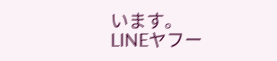います。
LINEヤフー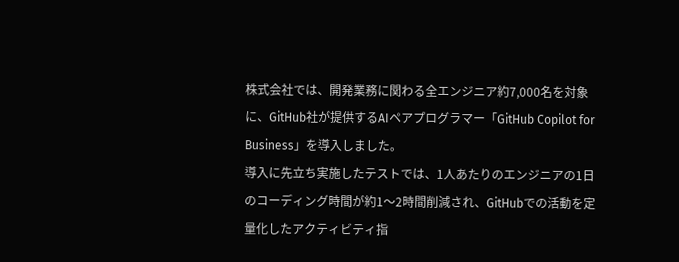株式会社では、開発業務に関わる全エンジニア約7,000名を対象に、GitHub社が提供するAIペアプログラマー「GitHub Copilot for Business」を導入しました。
導入に先立ち実施したテストでは、1人あたりのエンジニアの1日のコーディング時間が約1〜2時間削減され、GitHubでの活動を定量化したアクティビティ指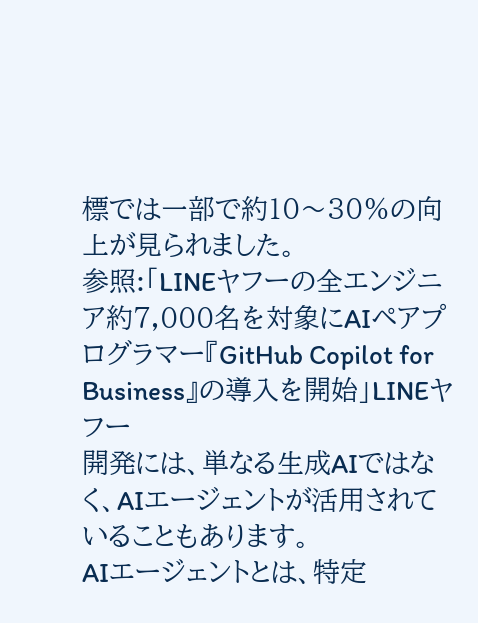標では一部で約10〜30%の向上が見られました。
参照:「LINEヤフーの全エンジニア約7,000名を対象にAIペアプログラマー『GitHub Copilot for Business』の導入を開始」LINEヤフー
開発には、単なる生成AIではなく、AIエージェントが活用されていることもあります。
AIエージェントとは、特定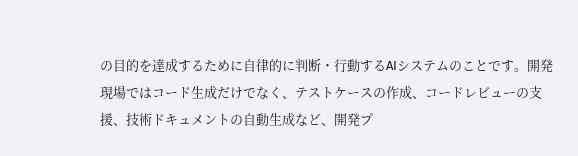の目的を達成するために自律的に判断・行動するAIシステムのことです。開発現場ではコード生成だけでなく、テストケースの作成、コードレビューの支援、技術ドキュメントの自動生成など、開発プ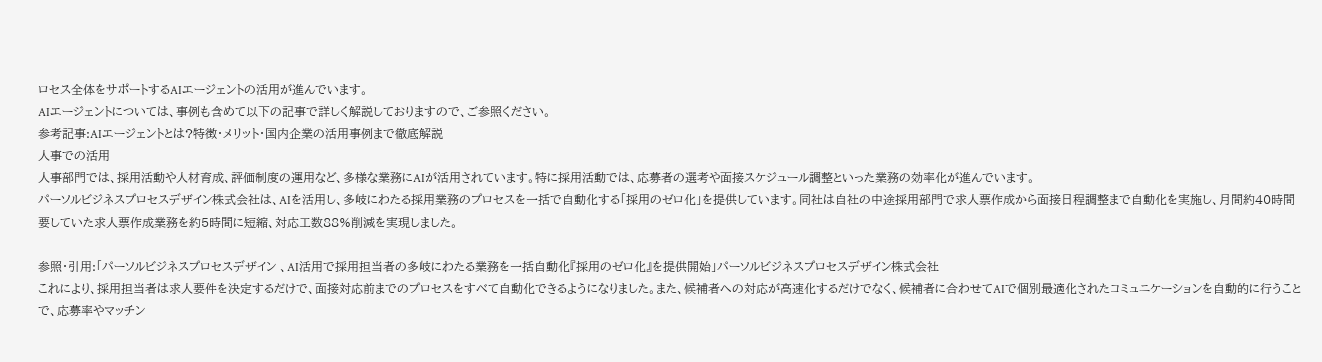ロセス全体をサポートするAIエージェントの活用が進んでいます。
AIエージェントについては、事例も含めて以下の記事で詳しく解説しておりますので、ご参照ください。
参考記事:AIエージェントとは?特徴・メリット・国内企業の活用事例まで徹底解説
人事での活用
人事部門では、採用活動や人材育成、評価制度の運用など、多様な業務にAIが活用されています。特に採用活動では、応募者の選考や面接スケジュール調整といった業務の効率化が進んでいます。
パーソルビジネスプロセスデザイン株式会社は、AIを活用し、多岐にわたる採用業務のプロセスを一括で自動化する「採用のゼロ化」を提供しています。同社は自社の中途採用部門で求人票作成から面接日程調整まで自動化を実施し、月間約40時間要していた求人票作成業務を約5時間に短縮、対応工数88%削減を実現しました。

参照・引用:「パーソルビジネスプロセスデザイン 、AI活用で採用担当者の多岐にわたる業務を一括自動化『採用のゼロ化』を提供開始」パーソルビジネスプロセスデザイン株式会社
これにより、採用担当者は求人要件を決定するだけで、面接対応前までのプロセスをすべて自動化できるようになりました。また、候補者への対応が高速化するだけでなく、候補者に合わせてAIで個別最適化されたコミュニケーションを自動的に行うことで、応募率やマッチン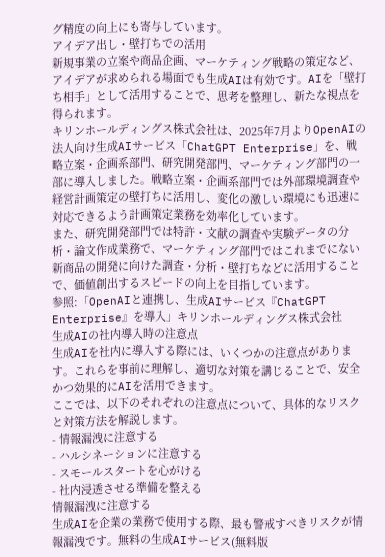グ精度の向上にも寄与しています。
アイデア出し・壁打ちでの活用
新規事業の立案や商品企画、マーケティング戦略の策定など、アイデアが求められる場面でも生成AIは有効です。AIを「壁打ち相手」として活用することで、思考を整理し、新たな視点を得られます。
キリンホールディングス株式会社は、2025年7月よりOpenAIの法人向け生成AIサービス「ChatGPT Enterprise」を、戦略立案・企画系部門、研究開発部門、マーケティング部門の一部に導入しました。戦略立案・企画系部門では外部環境調査や経営計画策定の壁打ちに活用し、変化の激しい環境にも迅速に対応できるよう計画策定業務を効率化しています。
また、研究開発部門では特許・文献の調査や実験データの分析・論文作成業務で、マーケティング部門ではこれまでにない新商品の開発に向けた調査・分析・壁打ちなどに活用することで、価値創出するスピードの向上を目指しています。
参照:「OpenAIと連携し、生成AIサービス『ChatGPT Enterprise』を導入」キリンホールディングス株式会社
生成AIの社内導入時の注意点
生成AIを社内に導入する際には、いくつかの注意点があります。これらを事前に理解し、適切な対策を講じることで、安全かつ効果的にAIを活用できます。
ここでは、以下のそれぞれの注意点について、具体的なリスクと対策方法を解説します。
- 情報漏洩に注意する
- ハルシネーションに注意する
- スモールスタートを心がける
- 社内浸透させる準備を整える
情報漏洩に注意する
生成AIを企業の業務で使用する際、最も警戒すべきリスクが情報漏洩です。無料の生成AIサービス(無料版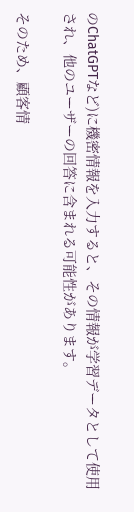のChatGPTなど)に機密情報を入力すると、その情報が学習データとして使用され、他のユーザーの回答に含まれる可能性があります。

そのため、顧客情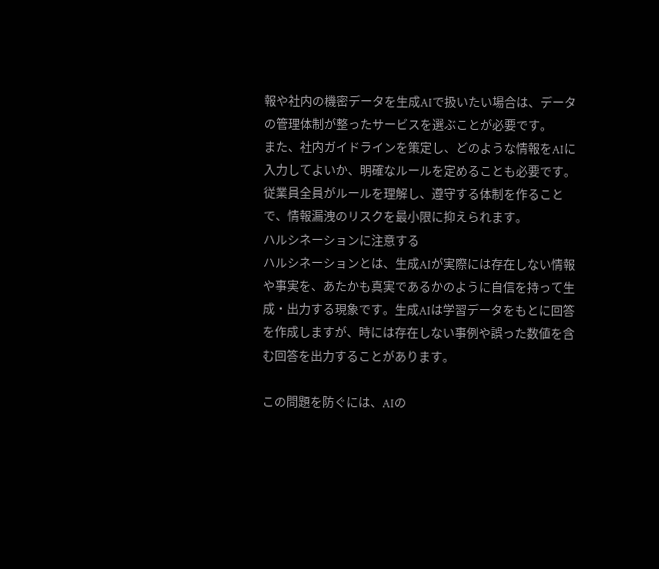報や社内の機密データを生成AIで扱いたい場合は、データの管理体制が整ったサービスを選ぶことが必要です。
また、社内ガイドラインを策定し、どのような情報をAIに入力してよいか、明確なルールを定めることも必要です。従業員全員がルールを理解し、遵守する体制を作ることで、情報漏洩のリスクを最小限に抑えられます。
ハルシネーションに注意する
ハルシネーションとは、生成AIが実際には存在しない情報や事実を、あたかも真実であるかのように自信を持って生成・出力する現象です。生成AIは学習データをもとに回答を作成しますが、時には存在しない事例や誤った数値を含む回答を出力することがあります。

この問題を防ぐには、AIの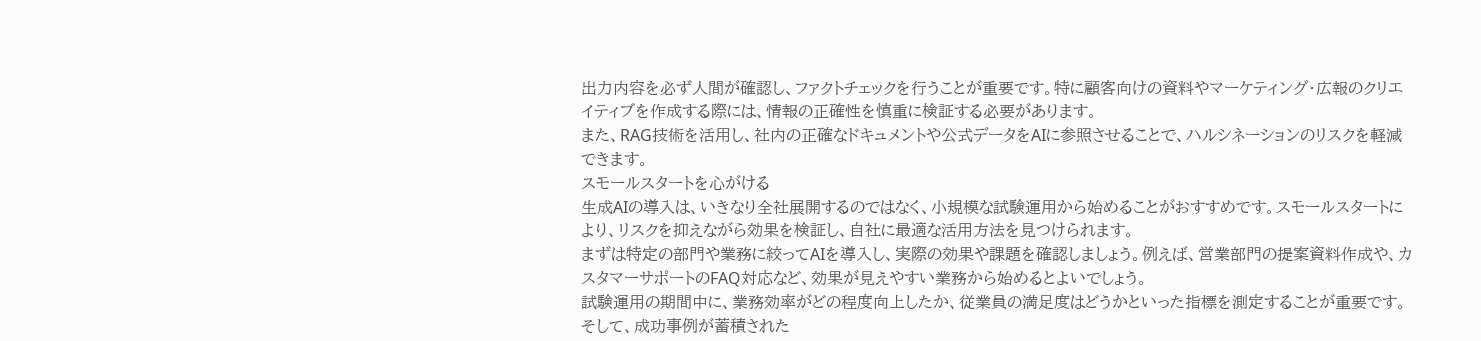出力内容を必ず人間が確認し、ファクトチェックを行うことが重要です。特に顧客向けの資料やマーケティング・広報のクリエイティブを作成する際には、情報の正確性を慎重に検証する必要があります。
また、RAG技術を活用し、社内の正確なドキュメントや公式データをAIに参照させることで、ハルシネーションのリスクを軽減できます。
スモールスタートを心がける
生成AIの導入は、いきなり全社展開するのではなく、小規模な試験運用から始めることがおすすめです。スモールスタートにより、リスクを抑えながら効果を検証し、自社に最適な活用方法を見つけられます。
まずは特定の部門や業務に絞ってAIを導入し、実際の効果や課題を確認しましょう。例えば、営業部門の提案資料作成や、カスタマーサポートのFAQ対応など、効果が見えやすい業務から始めるとよいでしょう。
試験運用の期間中に、業務効率がどの程度向上したか、従業員の満足度はどうかといった指標を測定することが重要です。そして、成功事例が蓄積された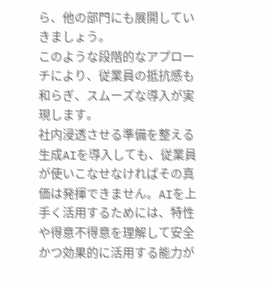ら、他の部門にも展開していきましょう。
このような段階的なアプローチにより、従業員の抵抗感も和らぎ、スムーズな導入が実現します。
社内浸透させる準備を整える
生成AIを導入しても、従業員が使いこなせなければその真価は発揮できません。AIを上手く活用するためには、特性や得意不得意を理解して安全かつ効果的に活用する能力が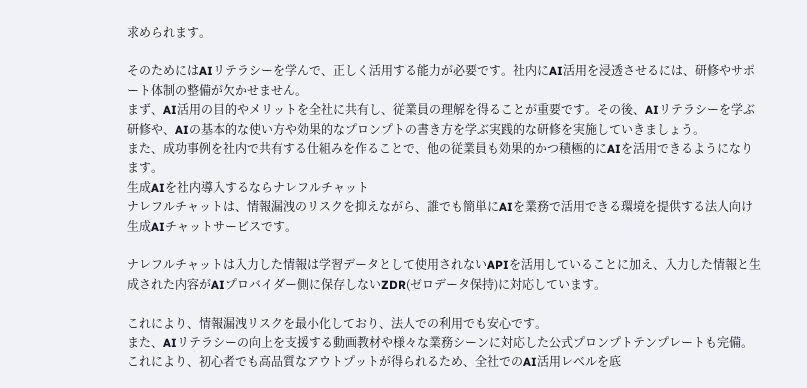求められます。

そのためにはAIリテラシーを学んで、正しく活用する能力が必要です。社内にAI活用を浸透させるには、研修やサポート体制の整備が欠かせません。
まず、AI活用の目的やメリットを全社に共有し、従業員の理解を得ることが重要です。その後、AIリテラシーを学ぶ研修や、AIの基本的な使い方や効果的なプロンプトの書き方を学ぶ実践的な研修を実施していきましょう。
また、成功事例を社内で共有する仕組みを作ることで、他の従業員も効果的かつ積極的にAIを活用できるようになります。
生成AIを社内導入するならナレフルチャット
ナレフルチャットは、情報漏洩のリスクを抑えながら、誰でも簡単にAIを業務で活用できる環境を提供する法人向け生成AIチャットサービスです。

ナレフルチャットは入力した情報は学習データとして使用されないAPIを活用していることに加え、入力した情報と生成された内容がAIプロバイダー側に保存しないZDR(ゼロデータ保持)に対応しています。

これにより、情報漏洩リスクを最小化しており、法人での利用でも安心です。
また、AIリテラシーの向上を支援する動画教材や様々な業務シーンに対応した公式プロンプトテンプレートも完備。これにより、初心者でも高品質なアウトプットが得られるため、全社でのAI活用レベルを底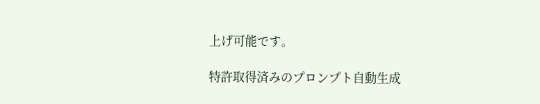上げ可能です。

特許取得済みのプロンプト自動生成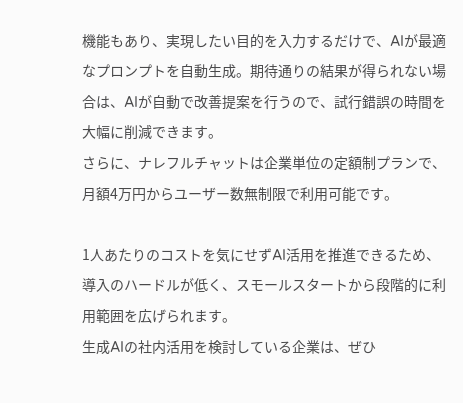機能もあり、実現したい目的を入力するだけで、AIが最適なプロンプトを自動生成。期待通りの結果が得られない場合は、AIが自動で改善提案を行うので、試行錯誤の時間を大幅に削減できます。
さらに、ナレフルチャットは企業単位の定額制プランで、月額4万円からユーザー数無制限で利用可能です。

1人あたりのコストを気にせずAI活用を推進できるため、導入のハードルが低く、スモールスタートから段階的に利用範囲を広げられます。
生成AIの社内活用を検討している企業は、ぜひ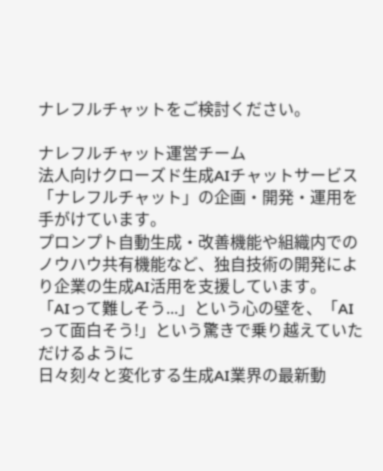ナレフルチャットをご検討ください。

ナレフルチャット運営チーム
法人向けクローズド生成AIチャットサービス「ナレフルチャット」の企画・開発・運用を手がけています。
プロンプト自動生成・改善機能や組織内でのノウハウ共有機能など、独自技術の開発により企業の生成AI活用を支援しています。
「AIって難しそう...」という心の壁を、「AIって面白そう!」という驚きで乗り越えていただけるように
日々刻々と変化する生成AI業界の最新動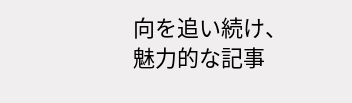向を追い続け、魅力的な記事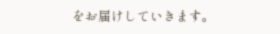をお届けしていきます。